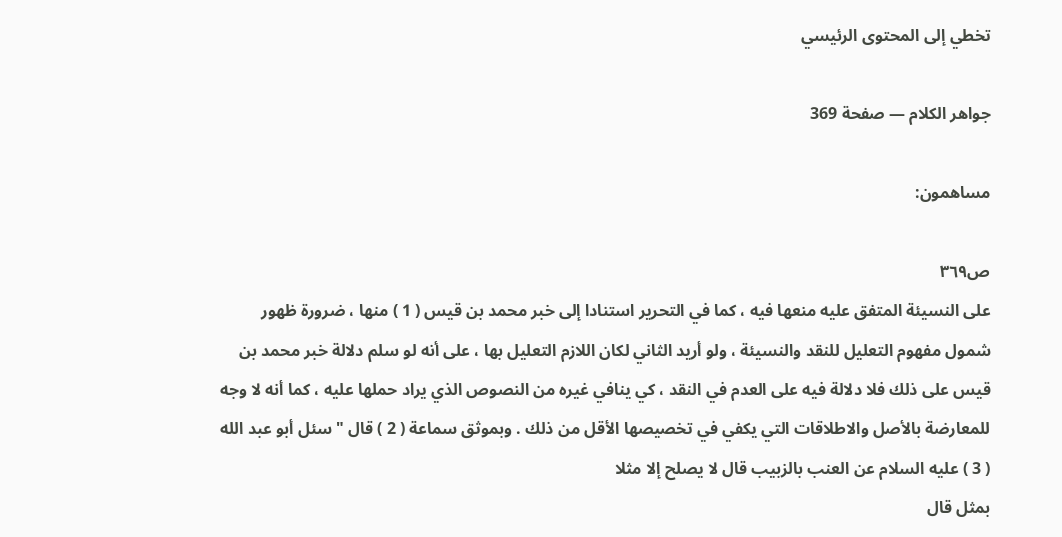تخطي إلى المحتوى الرئيسي

جواهر الكلام — صفحة 369

مساهمون:

ص٣٦٩
على النسيئة المتفق عليه منعها فيه ، كما في التحرير استنادا إلى خبر محمد بن قيس ( 1 ) منها ، ضرورة ظهور شمول مفهوم التعليل للنقد والنسيئة ، ولو أريد الثاني لكان اللازم التعليل بها ، على أنه لو سلم دلالة خبر محمد بن قيس على ذلك فلا دلالة فيه على العدم في النقد ، كي ينافي غيره من النصوص الذي يراد حملها عليه ، كما أنه لا وجه للمعارضة بالأصل والاطلاقات التي يكفي في تخصيصها الأقل من ذلك . وبموثق سماعة ( 2 ) قال " سئل أبو عبد الله ( 3 ) عليه السلام عن العنب بالزبيب قال لا يصلح إلا مثلا
بمثل قال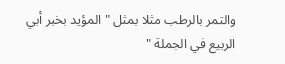والتمر بالرطب مثلا بمثل " المؤيد بخبر أبي الربيع في الجملة "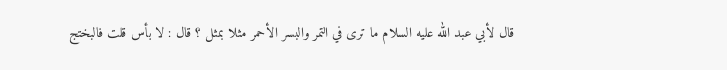قال لأبي عبد الله عليه السلام ما ترى في التمر والبسر الأحمر مثلا بمثل ؟ قال : لا بأس قلت فالبختج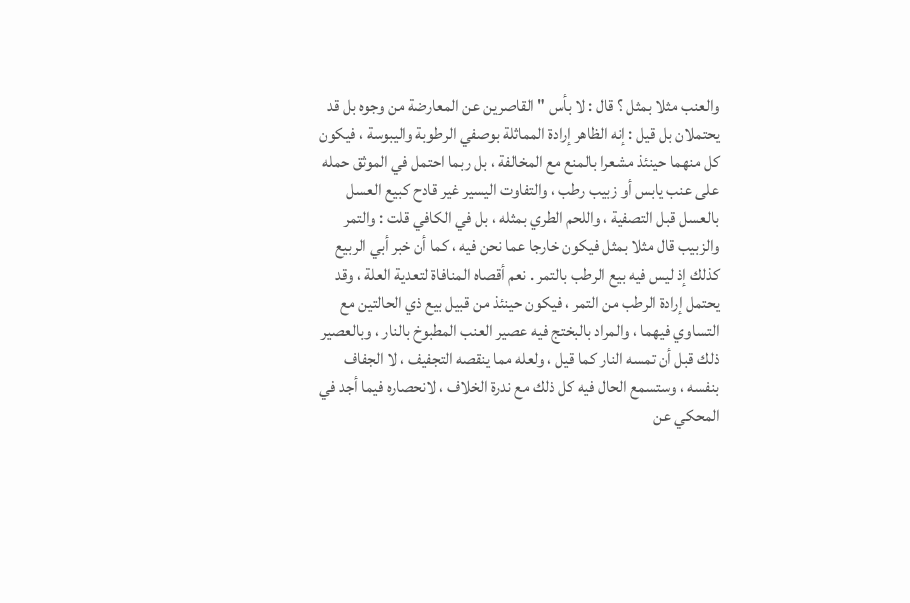والعنب مثلا بمثل ؟ قال : لا بأس " القاصرين عن المعارضة من وجوه بل قد يحتملان بل قيل : إنه الظاهر إرادة المماثلة بوصفي الرطوبة واليبوسة ، فيكون كل منهما حينئذ مشعرا بالمنع مع المخالفة ، بل ربما احتمل في الموثق حمله على عنب يابس أو زبيب رطب ، والتفاوت اليسير غير قادح كبيع العسل بالعسل قبل التصفية ، واللحم الطري بمثله ، بل في الكافي قلت : والتمر والزبيب قال مثلا بمثل فيكون خارجا عما نحن فيه ، كما أن خبر أبي الربيع كذلك إذ ليس فيه بيع الرطب بالتمر . نعم أقصاه المنافاة لتعدية العلة ، وقد يحتمل إرادة الرطب من التمر ، فيكون حينئذ من قبيل بيع ذي الحالتين مع التساوي فيهما ، والمراد بالبختج فيه عصير العنب المطبوخ بالنار ، وبالعصير ذلك قبل أن تمسه النار كما قيل ، ولعله مما ينقصه التجفيف ، لا الجفاف بنفسه ، وستسمع الحال فيه كل ذلك مع ندرة الخلاف ، لانحصاره فيما أجد في المحكي عن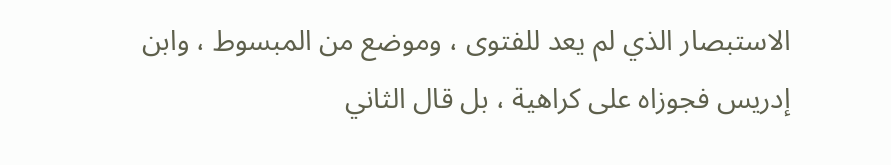الاستبصار الذي لم يعد للفتوى ، وموضع من المبسوط ، وابن إدريس فجوزاه على كراهية ، بل قال الثاني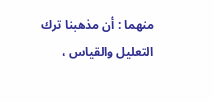منهما : أن مذهبنا ترك التعليل والقياس ،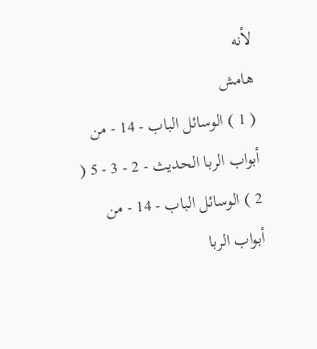لأنه
هامش
( 1 ) الوسائل الباب - 14 - من أبواب الربا الحديث - 2 - 3 - 5 ( 2 ) الوسائل الباب - 14 - من أبواب الربا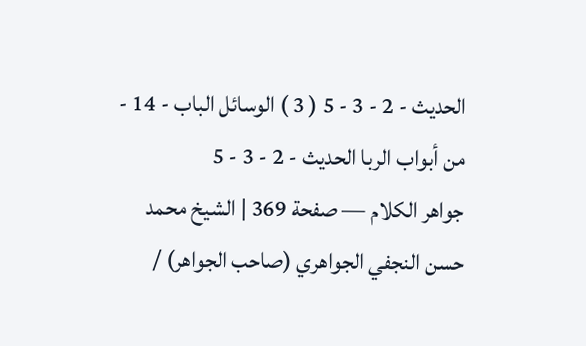الحديث - 2 - 3 - 5 ( 3 ) الوسائل الباب - 14 - من أبواب الربا الحديث - 2 - 3 - 5
جواهر الكلام — صفحة 369 | الشيخ محمد حسن النجفي الجواهري (صاحب الجواهر) /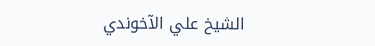الشيخ علي الآخوندي